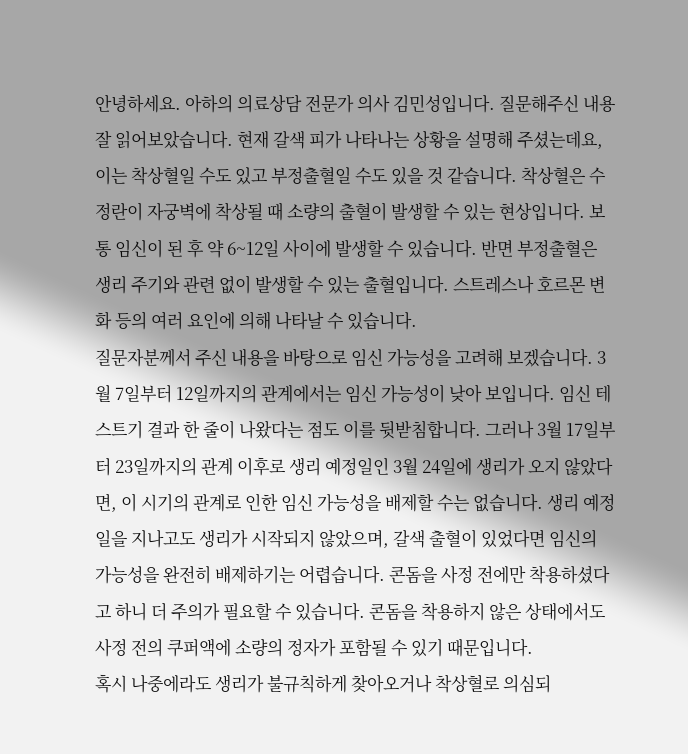안녕하세요. 아하의 의료상담 전문가 의사 김민성입니다. 질문해주신 내용 잘 읽어보았습니다. 현재 갈색 피가 나타나는 상황을 설명해 주셨는데요, 이는 착상혈일 수도 있고 부정출혈일 수도 있을 것 같습니다. 착상혈은 수정란이 자궁벽에 착상될 때 소량의 출혈이 발생할 수 있는 현상입니다. 보통 임신이 된 후 약 6~12일 사이에 발생할 수 있습니다. 반면 부정출혈은 생리 주기와 관련 없이 발생할 수 있는 출혈입니다. 스트레스나 호르몬 변화 등의 여러 요인에 의해 나타날 수 있습니다.
질문자분께서 주신 내용을 바탕으로 임신 가능성을 고려해 보겠습니다. 3월 7일부터 12일까지의 관계에서는 임신 가능성이 낮아 보입니다. 임신 테스트기 결과 한 줄이 나왔다는 점도 이를 뒷받침합니다. 그러나 3월 17일부터 23일까지의 관계 이후로 생리 예정일인 3월 24일에 생리가 오지 않았다면, 이 시기의 관계로 인한 임신 가능성을 배제할 수는 없습니다. 생리 예정일을 지나고도 생리가 시작되지 않았으며, 갈색 출혈이 있었다면 임신의 가능성을 완전히 배제하기는 어렵습니다. 콘돔을 사정 전에만 착용하셨다고 하니 더 주의가 필요할 수 있습니다. 콘돔을 착용하지 않은 상태에서도 사정 전의 쿠퍼액에 소량의 정자가 포함될 수 있기 때문입니다.
혹시 나중에라도 생리가 불규칙하게 찾아오거나 착상혈로 의심되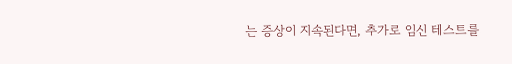는 증상이 지속된다면, 추가로 임신 테스트를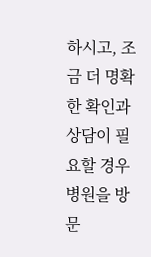하시고, 조금 더 명확한 확인과 상담이 필요할 경우 병원을 방문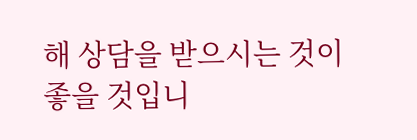해 상담을 받으시는 것이 좋을 것입니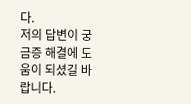다.
저의 답변이 궁금증 해결에 도움이 되셨길 바랍니다.